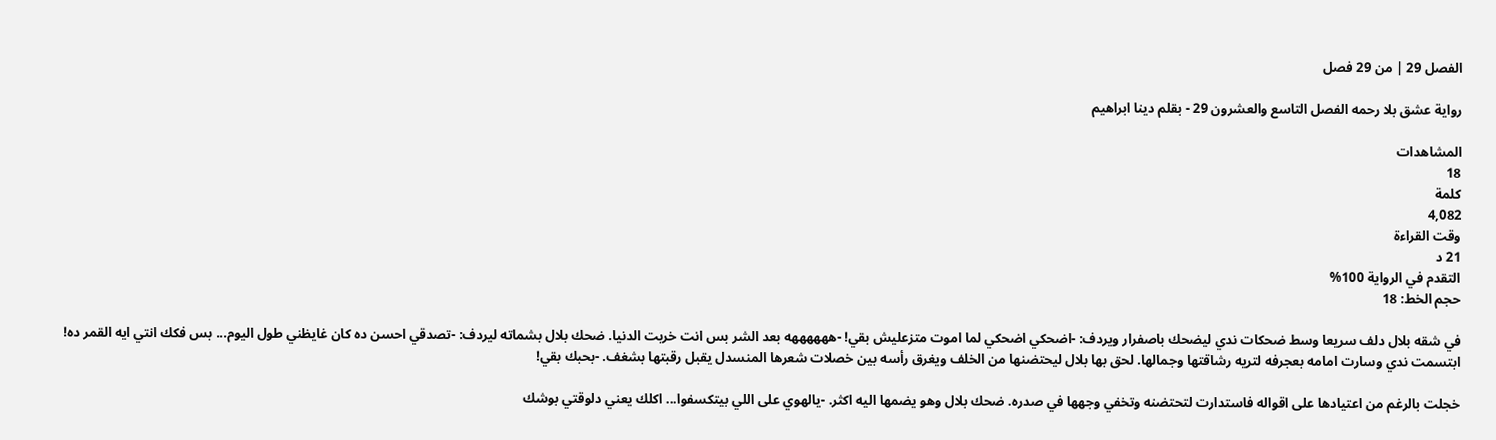الفصل 29 | من 29 فصل

رواية عشق بلا رحمه الفصل التاسع والعشرون 29 - بقلم دينا ابراهيم

المشاهدات
18
كلمة
4,082
وقت القراءة
21 د
التقدم في الرواية 100%
حجم الخط: 18

في شقه بلال دلف سريعا وسط ضحكات ندي ليضحك باصفرار ويردف: -اضحكي اضحكي لما اموت متزعليش بقي! -ههههههه بعد الشر بس انت خربت الدنيا. ضحك بلال بشماته ليردف: -تصدقي احسن ده كان غايظني طول اليوم... بس فكك انتي ايه القمر ده! ابتسمت ندي وسارت امامه بعجرفه لتريه رشاقتها وجمالها. لحق بها بلال ليحتضنها من الخلف ويغرق رأسه بين خصلات شعرها المنسدل يقبل رقبتها بشغف. -بحبك بقي!

خجلت بالرغم من اعتيادها على اقواله فاستدارت لتحتضنه وتخفي وجهها في صدره. ضحك بلال وهو يضمها اليه اكثر. -يالهوي على اللي بيتكسفوا... اكلك يعني دلوقتي بوشك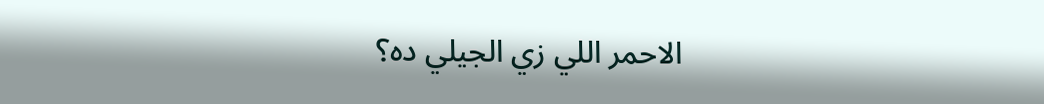الاحمر اللي زي الجيلي ده؟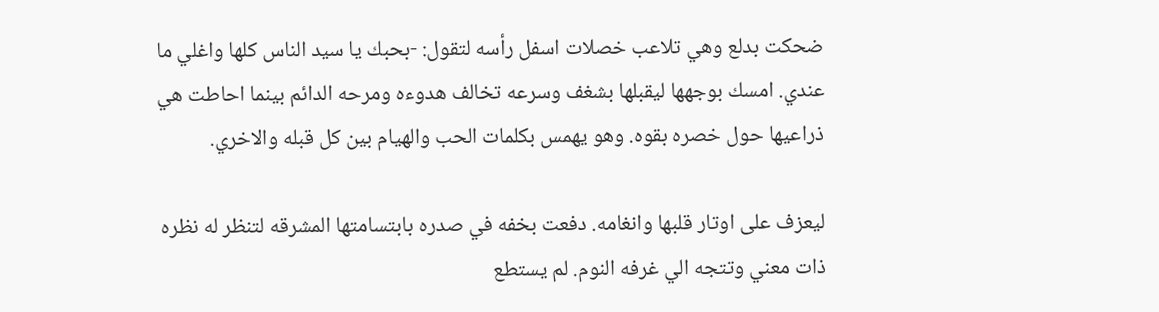ضحكت بدلع وهي تلاعب خصلات اسفل رأسه لتقول: -بحبك يا سيد الناس كلها واغلي ما عندي. امسك بوجهها ليقبلها بشغف وسرعه تخالف هدوءه ومرحه الدائم بينما احاطت هي ذراعيها حول خصره بقوه. وهو يهمس بكلمات الحب والهيام بين كل قبله والاخري.

ليعزف على اوتار قلبها وانغامه. دفعت بخفه في صدره بابتسامتها المشرقه لتنظر له نظره ذات معني وتتجه الي غرفه النوم. لم يستطع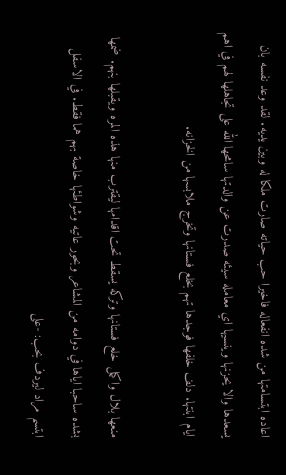اعاده ابتسامتها من شده انفعاله فاخيرا حب حياته صارت ملكا له وبين يديه. لقد وعد نفسه بان يسعدها والا يحزنها وينسيها اي معامله سيئه صدرت عن والدتها سامحها الله على تجاهلها لهم في اهم ايام ابنتها. دلف خلفها فوجدها تهم بخلع فستانها وتخرج ملابسها من الخزانه.

منعها بلال واكمل خلع فستانها وتركه يسقط تحت اقدامها ليقترب منها هذه المره ويقبلها بنهم. ضمها بشده ساحبا اياها في دوامه من المشاعر وبحور عاتيه وشواطئها خاصة بهم هما فقط. في الاسفل ابتسم مراد ليردف بحب: -على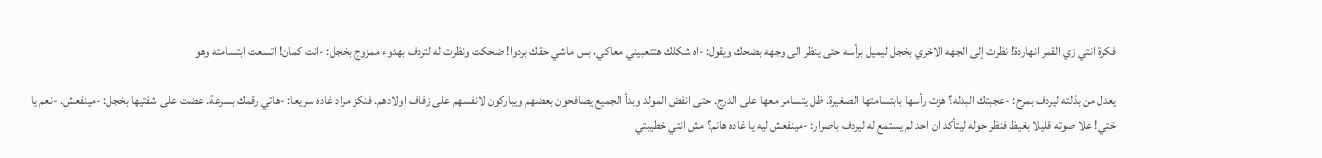فكرة انتي زي القمر انهاردة! نظرت إلى الجهه الاخري بخجل ليميل برأسه حتى ينظر الى وجهه بضحك ويقول: -اه شكلك هتتعبيني معاكي، بس ماشي حقك بردوا! ضحكت ونظرت له لتردف بهدوء ممزوج بخجل: -انت كمان! اتسعت ابتسامته وهو

يعدل من بذلته ليردف بمرح: -عجبتك البدله؟ هزت رأسها بابتسامتها الصغيرة. ظل يتسامر معها على الدرج. حتى انفض المولد وبدأ الجميع يصافحون بعضهم ويباركون لانفسهم على زفاف اولادهم. فنكز مراد غاده سريعا: -هاتي رقمك بسرعة. عضت على شفتيها بخجل: -مينفعش. -نعم يا ختي! علا صوته قليلا بغيظ فنظر حوله ليتأكد ان احد لم يستمع له ليردف باصرار: -مينفعش ليه يا غاده هانم؟ مش انتي خطيبتي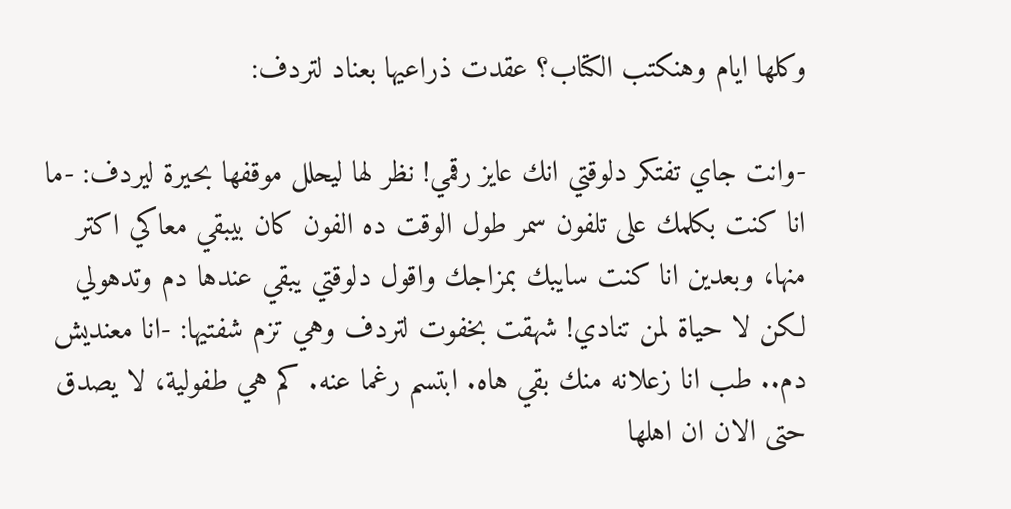وكلها ايام وهنكتب الكتاب؟ عقدت ذراعيها بعناد لتردف:

-وانت جاي تفتكر دلوقتي انك عايز رقمي! نظر لها ليحلل موقفها بحيرة ليردف: -ما انا كنت بكلمك على تلفون سمر طول الوقت ده الفون كان بيبقي معاكي اكتر منها، وبعدين انا كنت سايبك بمزاجك واقول دلوقتي يبقي عندها دم وتدهولي لكن لا حياة لمن تنادي! شهقت بخفوت لتردف وهي تزم شفتيها: -انا معنديش دم.. طب انا زعلانه منك بقي هاه. ابتسم رغما عنه. كم هي طفولية، لا يصدق حتى الان ان اهلها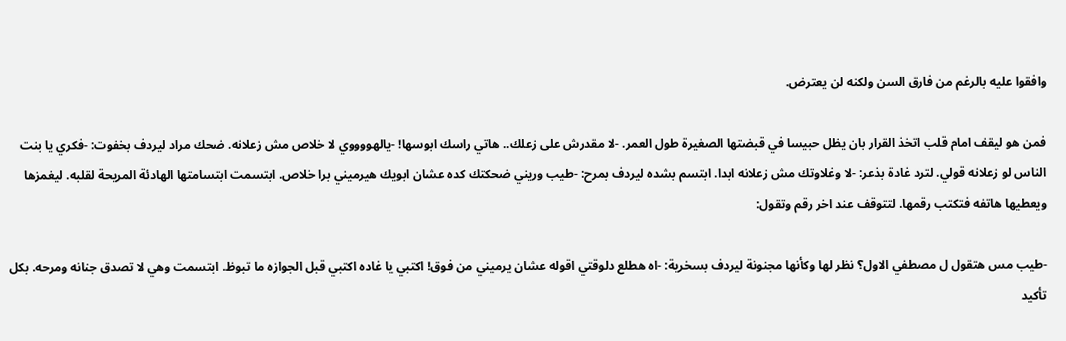وافقوا عليه بالرغم من فارق السن ولكنه لن يعترض.

فمن هو ليقف امام قلب اتخذ القرار بان يظل حبيسا في قبضتها الصغيرة طول العمر. -لا مقدرش على زعلك.. هاتي راسك ابوسها! -يالهووووي لا خلاص مش زعلانه. ضحك مراد ليردف بخفوت: -فكري يا بنت الناس لو زعلانه قولي. لترد غادة بذعر: -لا وغلاوتك مش زعلانه ابدا. ابتسم بشده ليردف بمرح: -طيب وريني ضحكتك كده عشان ابويك هيرميني برا خلاص. ابتسمت ابتسامتها الهادئة المريحة لقلبه. ليغمزها ويعطيها هاتفه فتكتب رقمها. لتتوقف عند اخر رقم وتقول:

-طيب مس هتقول ل مصطفي الاول؟ نظر لها وكأنها مجنونة ليردف بسخرية: -اه هطلع دلوقتي اقوله عشان يرميني من فوق! اكتبي يا غاده اكتبي قبل الجوازه ما تبوظ. ابتسمت وهي لا تصدق جنانه ومرحه. بكل تأكيد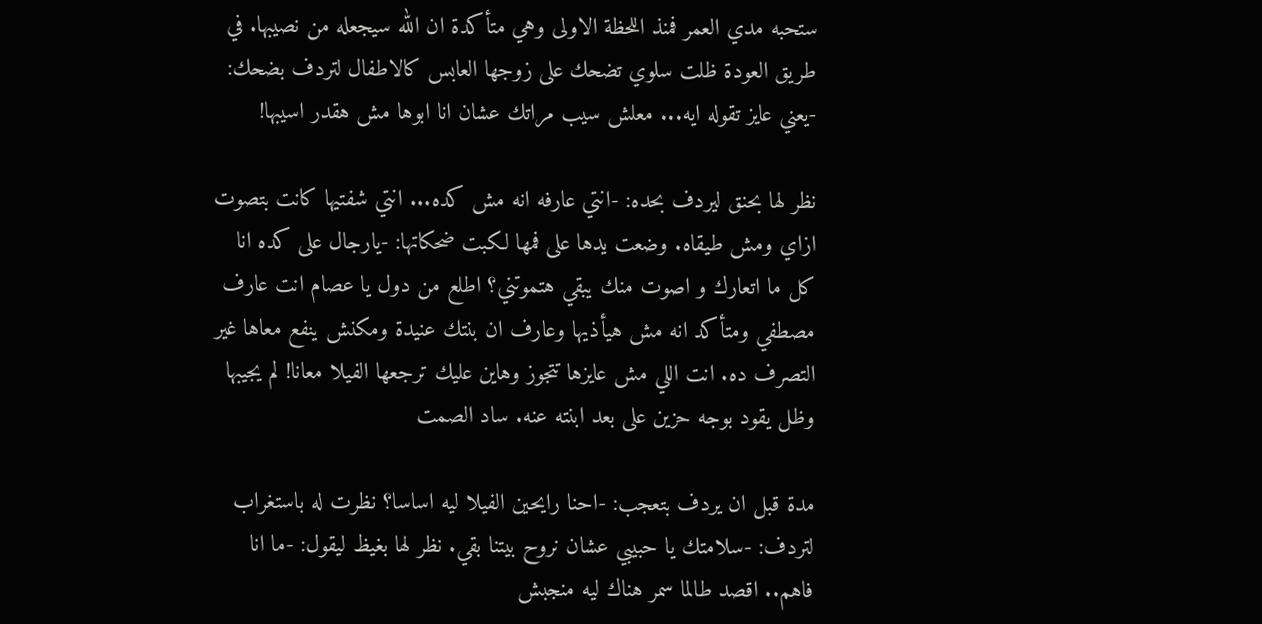ستحبه مدي العمر فمنذ اللحظة الاولى وهي متأكدة ان الله سيجعله من نصيبها. في طريق العودة ظلت سلوي تضحك على زوجها العابس كالاطفال لتردف بضحك: -يعني عايز تقوله ايه... معلش سيب مراتك عشان انا ابوها مش هقدر اسيبها!

نظر لها بحنق ليردف بحده: -انتي عارفه انه مش كده... انتي شفتيها كانت بتصوت ازاي ومش طيقاه. وضعت يدها على فمها لكبت ضحكاتها: -يارجال على كده انا كل ما اتعارك و اصوت منك يبقي هتموتني؟ اطلع من دول يا عصام انت عارف مصطفي ومتأكد انه مش هيأذيها وعارف ان بنتك عنيدة ومكنش ينفع معاها غير التصرف ده. انت اللي مش عايزها تتجوز وهاين عليك ترجعها الفيلا معانا! لم يجيبها وظل يقود بوجه حزين على بعد ابنته عنه. ساد الصمت

مدة قبل ان يردف بتعجب: -احنا رايحين الفيلا ليه اساسا؟ نظرت له باستغراب لتردف: -سلامتك يا حبيبي عشان نروح بيتنا بقي. نظر لها بغيظ ليقول: -ما انا فاهم.. اقصد طالما سمر هناك ليه منجبش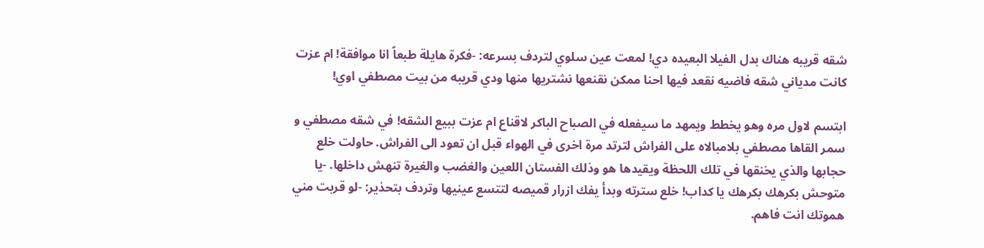شقه قريبه هناك بدل الفيلا البعيده دي! لمعت عين سلوي لتردف بسرعه: -فكرة هايلة طبعاً انا موافقة! ام عزت كانت مدياني شقه فاضيه نقعد فيها احنا ممكن نقنعها نشتريها منها ودي قريبه من بيت مصطفي اوي!

ابتسم لاول مره وهو يخطط ويمهد ما سيفعله في الصباح الباكر لاقناع ام عزت ببيع الشقه! في شقه مصطفي و سمر القاها مصطفي بلامبالاه على الفراش لترتد مرة اخرى في الهواء قبل ان تعود الى الفراش. حاولت خلع حجابها والذي يخنقها في تلك اللحظة ويقيدها هو وذلك الفستان اللعين والغضب والغيرة تنهش داخلها. -يا متوحش بكرهك بكرهك يا كداب! خلع سترته وبدأ يفك ازرار قميصه لتتسع عينيها وتردف بتحذير: -لو قربت مني هموتك انت فاهم.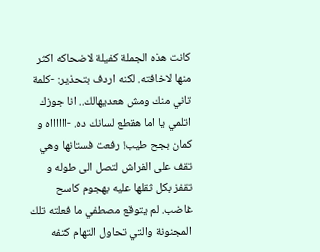كانت هذه الجملة كفيلة لاضحاكه اكثر منها لاخافته. لكنه اردف بتحذير: -كلمة تاني منك ومش هعديهالك.. انا جوزك اتلمي يا اما هقطع لسانك ده. -ااااااه و كمان بجح طيب! رفعت فستانها وهي تقف على الفراش لتصل الى طوله و تقفز بكل ثقلها عليه بهجوم كاسح غاضب. لم يتوقع مصطفي ما فعلته تلك المجنونة والتي تحاول التهام كتفه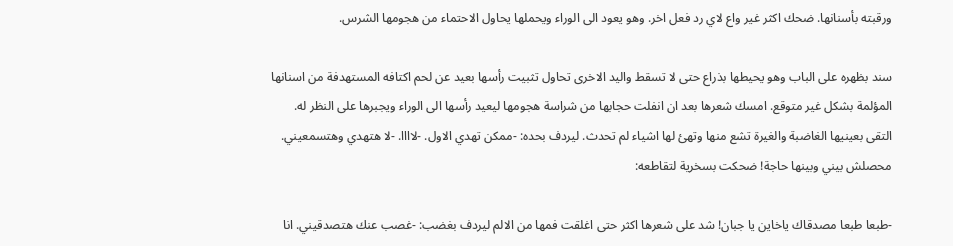ورقبته بأسنانها. ضحك اكثر غير واع لاي رد فعل اخر. وهو يعود الى الوراء ويحملها يحاول الاحتماء من هجومها الشرس.

سند بظهره على الباب وهو يحيطها بذراع حتى لا تسقط واليد الاخرى تحاول تثبيت رأسها بعيد عن لحم اكتافه المستهدفة من اسنانها المؤلمة بشكل غير متوقع. امسك شعرها بعد ان انفلت حجابها من شراسة هجومها ليعيد رأسها الى الوراء ويجبرها على النظر له. التقى بعينيها الغاضبة والغيرة تشع منها وتهئ لها اشياء لم تحدث. ليردف بحده: -ممكن تهدي الاول. -لاااا. -لا هتهدي وهتسمعيني. محصلش بيني وبينها حاجة! ضحكت بسخرية لتقاطعه:

-طبعا طبعا مصدقاك ياخاين يا جبان! شد على شعرها اكثر حتى اغلقت فمها من الالم ليردف بغضب: -غصب عنك هتصدقيني. انا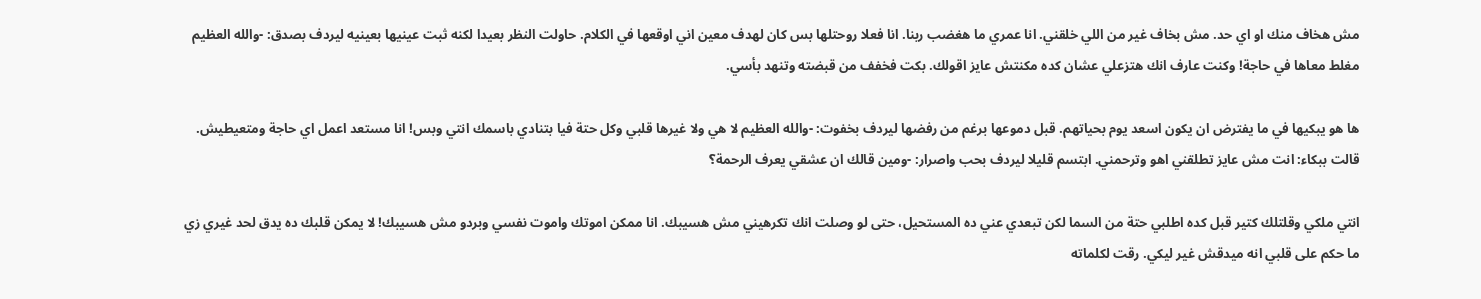مش هخاف منك او اي حد. مش بخاف غير من اللي خلقني. انا عمري ما هغضب ربنا. انا فعلا روحتلها بس كان لهدف معين اني اوقعها في الكلام. حاولت النظر بعيدا لكنه ثبت عينيها بعينيه ليردف بصدق: -والله العظيم مغلط معاها في حاجة! وكنت عارف انك هتزعلي عشان كده مكنتش عايز اقولك. بكت فخفف من قبضته وتنهد بأسي.

ها هو يبكيها في ما يفترض ان يكون اسعد يوم بحياتهم. قبل دموعها برغم من رفضها ليردف بخفوت: -والله العظيم لا هي ولا غيرها قلبي وكل حتة فيا بتنادي باسمك انتي وبس! انا مستعد اعمل اي حاجة ومتعيطيش. قالت ببكاء: انت مش عايز تطلقني اهو وترحمني. ابتسم قليلا ليردف بحب واصرار: -ومين قالك ان عشقي يعرف الرحمة؟

انتي ملكي وقلتلك كتير قبل كده اطلبي حتة من السما لكن تبعدي عني ده المستحيل، حتى لو وصلت انك تكرهيني مش هسيبك. انا ممكن اموتك واموت نفسي وبردو مش هسيبك! لا يمكن قلبك ده يدق لحد غيري زي ما حكم على قلبي انه ميدقش غير ليكي. رقت لكلماته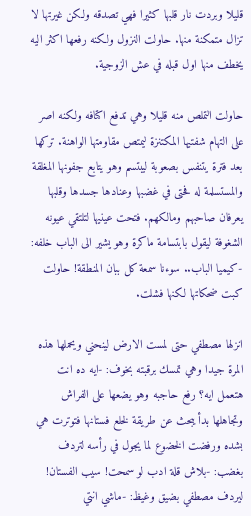قليلا وبردت نار قلبها كثيرا فهي تصدقه ولكن غيرتها لا تزال متمكنة منها. حاولت النزول ولكنه رفعها اكثر اليه يخطف منها اول قبله في عش الزوجية.

حاولت التملص منه قليلا وهي تدفع اكتافه ولكنه اصر على التهام شفتيها المكتنزة ليمتص مقاومتها الواهنة. تركها بعد فترة يتنفس بصعوبة ليبتسم وهو يتابع جفونها المغلقة والمستسلمة له فحتى في غضبها وعنادها جسدها وقلبها يعرفان صاحبهم ومالكهم. فتحت عينيها لتلتقي عيونه الشغوفة ليقول بابتسامة ماكرة وهو يشير الى الباب خلفه: -كيميا الباب.. سوءنا سمعة كل ببان المنطقة! حاولت كبت ضحكاتها لكنها فشلت.

انزلها مصطفي حتى لمست الارض لينحني ويحملها هذه المرة جيدا وهي تمسك برقبته بخوف: -ايه ده انت هتعمل ايه؟ رفع حاجبه وهو يضعها على الفراش وتجاهلها بدأ يبحث عن طريقة لخلع فستانها فتوترت هي بشده ورفضت الخضوع لما يجول في رأسه لتردف بغضب: -بلاش قلة ادب لو سمحت! سيب الفستان! ليردف مصطفي بضيق وغيظ: -ماشي انتي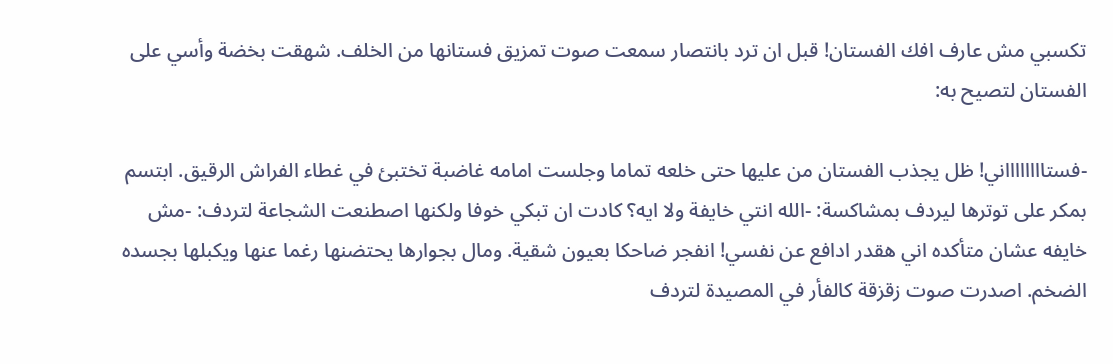تكسبي مش عارف افك الفستان! قبل ان ترد بانتصار سمعت صوت تمزيق فستانها من الخلف. شهقت بخضة وأسي على الفستان لتصيح به:

-فستااااااااني! ظل يجذب الفستان من عليها حتى خلعه تماما وجلست امامه غاضبة تختبئ في غطاء الفراش الرقيق. ابتسم بمكر على توترها ليردف بمشاكسة: -الله انتي خايفة ولا ايه؟ كادت ان تبكي خوفا ولكنها اصطنعت الشجاعة لتردف: -مش خايفه عشان متأكده اني هقدر ادافع عن نفسي! انفجر ضاحكا بعيون شقية. ومال بجوارها يحتضنها رغما عنها ويكبلها بجسده الضخم. اصدرت صوت زقزقة كالفأر في المصيدة لتردف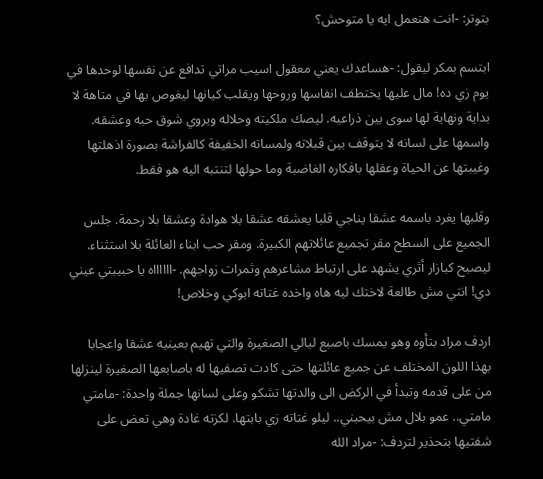بتوتر: -انت هتعمل ايه يا متوحش؟

ابتسم بمكر ليقول: -هساعدك يعني معقول اسيب مراتي تدافع عن نفسها لوحدها في يوم زي ده! مال عليها يختطف انفاسها وروحها ويقلب كيانها ليغوص بها في متاهة لا بداية ونهاية لها سوى بين ذراعيه. ليصك ملكيته وحلاله ويروي شوق حبه وعشقه. واسمها على لسانه لا يتوقف بين قبلاته ولمساته الخفيفة كالفراشة بصورة اذهلتها وغيبتها عن الحياة وعقلها بافكاره الغاضبة وما حولها لتنتبه اليه هو فقط.

وقلبها يغرد باسمه عشقا يناجي قلبا يعشقه عشقا بلا هوادة وعشقا بلا رحمة. جلس الجميع على السطح مقر تجميع عائلاتهم الكبيرة. ومقر حب ابناء العائلة بلا استثناء. ليصبح كبازار أثري يشهد على ارتباط مشاعرهم وثمرات زواجهم. -ااااااه يا حبيبتي عيني دي! انتي مش طالعة لاختك ليه هاه واخده غتاته ابوكي وخلاص!

اردف مراد بتأوه وهو يمسك باصبع ليالي الصغيرة والتي تهيم بعينيه عشقا واعجابا بهذا اللون المختلف عن جميع عائلتها حتى كادت تصفيها له باصابعها الصغيرة لينزلها من على قدمه وتبدأ في الركض الى والدتها تشكو وعلى لسانها جملة واحدة: -مامتي مامتي.. عمو بلال مش بيحبني.. ليلو غتاته زي بابتها. لكزته غادة وهي تعض على شفتيها بتحذير لتردف: -مراد الله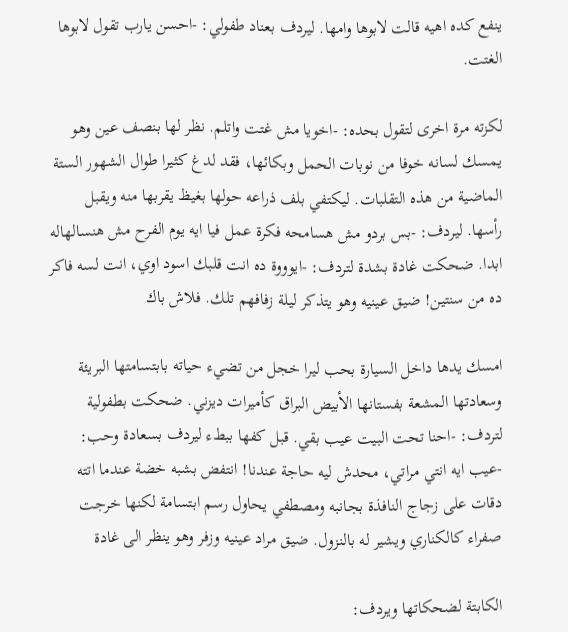ينفع كده اهيه قالت لابوها وامها. ليردف بعناد طفولي: -احسن يارب تقول لابوها الغتت.

لكزته مرة اخرى لتقول بحده: -اخويا مش غتت واتلم. نظر لها بنصف عين وهو يمسك لسانه خوفا من نوبات الحمل وبكائها، فقد لدغ كثيرا طوال الشهور الستة الماضية من هذه التقلبات. ليكتفي بلف ذراعه حولها بغيظ يقربها منه ويقبل رأسها. ليردف: -بس بردو مش هسامحه فكرة عمل فيا ايه يوم الفرح مش هنسالهاله ابدا. ضحكت غادة بشدة لتردف: -ايوووة ده انت قلبك اسود اوي، انت لسه فاكر ده من سنتين! ضيق عينيه وهو يتذكر ليلة زفافهم تلك. فلاش باك

امسك يدها داخل السيارة بحب ليرا خجل من تضيء حياته بابتسامتها البريئة وسعادتها المشعة بفستانها الأبيض البراق كأميرات ديزني. ضحكت بطفولية لتردف: -احنا تحت البيت عيب بقي. قبل كفها ببطء ليردف بسعادة وحب: -عيب ايه انتي مراتي، محدش ليه حاجة عندنا! انتفض بشبه خضة عندما اتته دقات على زجاج النافذة بجانبه ومصطفي يحاول رسم ابتسامة لكنها خرجت صفراء كالكناري ويشير له بالنزول. ضيق مراد عينيه وزفر وهو ينظر الى غادة

الكابتة لضحكاتها ويردف: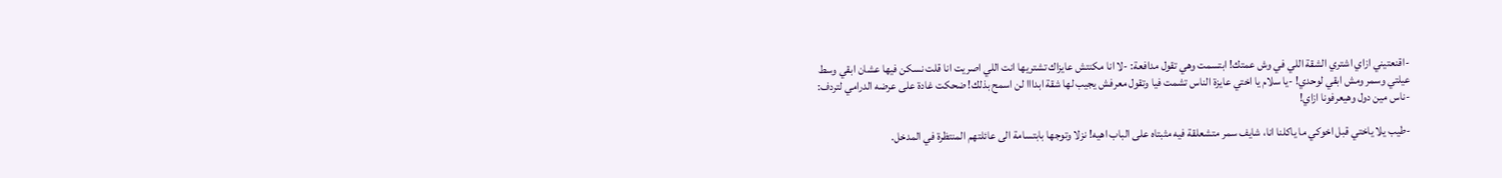-اقنعتيني ازاي اشتري الشقة اللي في وش عمتك! ابتسمت وهي تقول مدافعة: -لا انا مكنتش عايزاك تشتريها انت اللي اصريت انا قلت نسكن فيها عشان ابقي وسط عيلتي وسمر ومش ابقي لوحدي! -يا سلام يا اختي عايزة الناس تشمت فيا وتقول معرفش يجيب لها شقة ابدااا لن اسمح بذلك! ضحكت غادة على عرضه الدرامي لتردف: -ناس مين دول وهيعرفونا ازاي!

-طيب يلا ياختي قبل اخوكي ما ياكلنا انا، شايف سمر متشعلقة فيه مثبتاه على الباب اهيه! نزلا وتوجها بابتسامة الى عائلتهم المنتظرة في المدخل.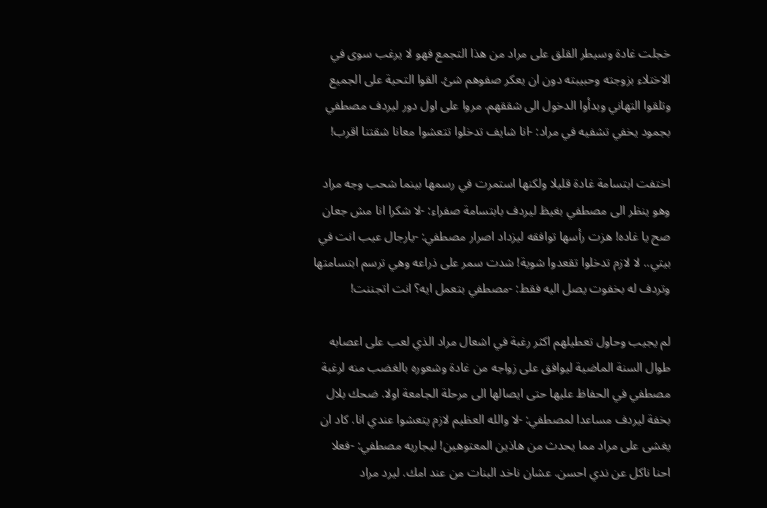خجلت غادة وسيطر القلق على مراد من هذا التجمع فهو لا يرغب سوى في الاختلاء بزوجته وحبيبته دون ان يعكر صفوهم شئ. القوا التحية على الجميع وتلقوا التهاني وبدأوا الدخول الى شققهم. مروا على اول دور ليردف مصطفي بجمود يخفي تشفيه في مراد: -انا شايف تدخلوا تتعشوا معانا شقتنا اقرب!

اختفت ابتسامة غادة قليلا ولكنها استمرت في رسمها بينما شحب وجه مراد وهو ينظر الى مصطفي بغيظ ليردف بابتسامة صفراء: -لا شكرا انا مش جعان صح يا غاده! هزت رأسها توافقه ليزداد اصرار مصطفي: -يارجال عيب انت في بيتي.. لا لازم تدخلوا تقعدوا شوية! شدت سمر على ذراعه وهي ترسم ابتسامتها وتردف له بخفوت يصل اليه فقط: -مصطفي بتعمل ايه؟ انت اتجننت!

لم يجيب وحاول تعطيلهم اكثر رغبة في اشعال مراد الذي لعب على اعصابه طوال السنة الماضية ليوافق على زواجه من غادة وشعوره بالغضب منه لرغبة مصطفي في الحفاظ عليها حتى ايصالها الى مرحلة الجامعة اولا. ضحك بلال بخفة ليردف مساعدا لمصطفي: -لا والله العظيم لازم يتعشوا عندي انا. كاد ان يغشى على مراد مما يحدث من هاذين المعتوهين! ليجاريه مصطفي: -فعلا احنا ناكل عن ندي احسن. عشان ناخد البنات من عند امك. ليرد مراد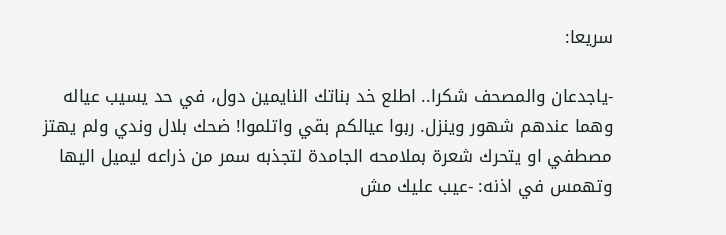سريعا:

-ياجدعان والمصحف شكرا.. اطلع خد بناتك النايمين دول، في حد يسيب عياله وهما عندهم شهور وينزل. ربوا عيالكم بقي واتلموا! ضحك بلال وندي ولم يهتز مصطفي او يتحرك شعرة بملامحه الجامدة لتجذبه سمر من ذراعه ليميل اليها وتهمس في اذنه: -عيب عليك مش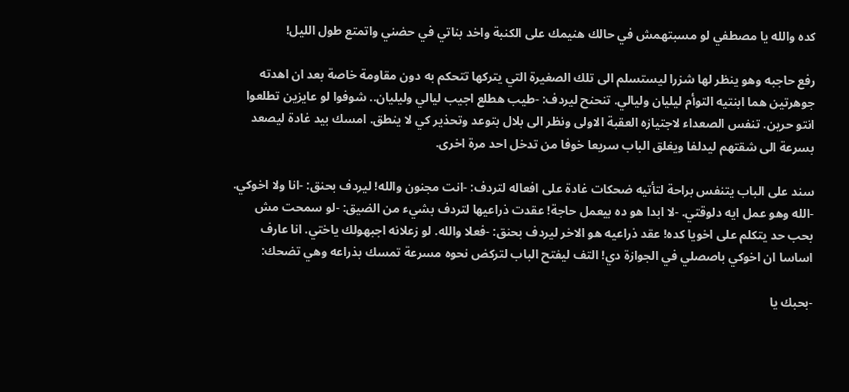كده والله يا مصطفي لو مسبتهمش في حالك هنيمك على الكنبة واخد بناتي في حضني واتمتع طول الليل!

رفع حاجبه وهو ينظر لها شزرا ليستسلم الى تلك الصغيرة التي يتركها تتحكم به دون مقاومة خاصة بعد ان اهدته جوهرتين هما ابنتيه التوأم ليليان وليالي. تنحنح ليردف: -طيب هطلع اجيب ليالي وليليان.. شوفوا لو عايزين تطلعوا انتو حرين. تنفس الصعداء لاجتيازه العقبة الاولى ونظر الى بلال بتوعد وتحذير كي لا ينطق. امسك بيد غادة ليصعد بسرعة الى شقتهم ليدلفا ويغلق الباب سريعا خوفا من تدخل احد مرة اخرى.

سند على الباب يتنفس براحة لتأتيه ضحكات غادة على افعاله لتردف: -انت مجنون والله! ليردف بحنق: -انا ولا اخوكي. -الله وهو عمل ايه دلوقتي. -لا ابدا هو ده بيعمل حاجة! عقدت ذراعيها لتردف بشيء من الضيق: -لو سمحت مش بحب حد يتكلم على اخويا كده! عقد ذراعيه هو الاخر ليردف بحنق: -فعلا والله. لو زعلانه اجبهولك ياختي. انا عارف اساسا ان اخوكي باصصلي في الجوازة دي! التف ليفتح الباب لتركض نحوه مسرعة تمسك بذراعه وهي تضحك:

-بحبك يا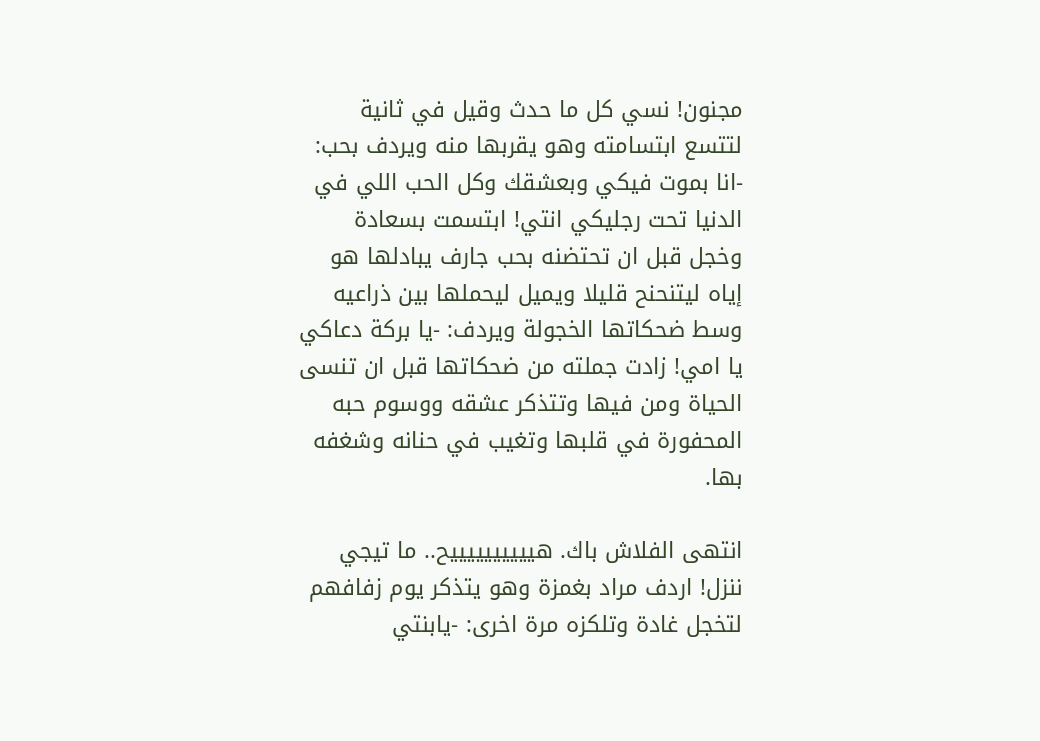مجنون! نسي كل ما حدث وقيل في ثانية لتتسع ابتسامته وهو يقربها منه ويردف بحب: -انا بموت فيكي وبعشقك وكل الحب اللي في الدنيا تحت رجليكي انتي! ابتسمت بسعادة وخجل قبل ان تحتضنه بحب جارف يبادلها هو إياه ليتنحنح قليلا ويميل ليحملها بين ذراعيه وسط ضحكاتها الخجولة ويردف: -يا بركة دعاكي يا امي! زادت جملته من ضحكاتها قبل ان تنسى الحياة ومن فيها وتتذكر عشقه ووسوم حبه المحفورة في قلبها وتغيب في حنانه وشغفه بها.

انتهى الفلاش باك. هييييييييييح.. ما تيجي ننزل! اردف مراد بغمزة وهو يتذكر يوم زفافهم لتخجل غادة وتلكزه مرة اخرى: -يابنتي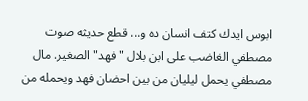ابوس ايدك كتف انسان ده و... قطع حديثه صوت مصطفي الغاضب على ابن بلال "فهد" الصغير. مال مصطفي يحمل ليليان من بين احضان فهد ويحمله من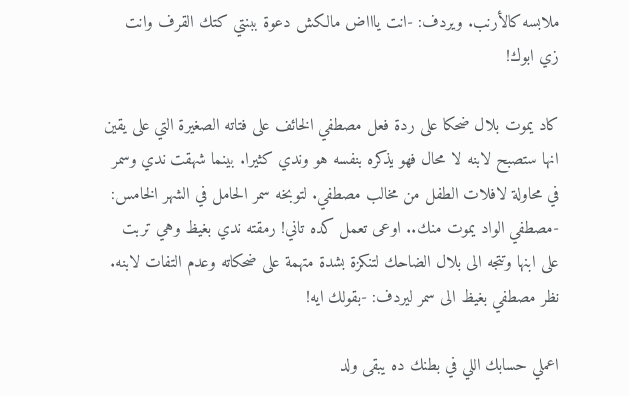ملابسه كالأرنب. ويردف: -انت ياااض مالكش دعوة ببنتي كتك القرف وانت زي ابوك!

كاد يموت بلال ضحكا على ردة فعل مصطفي الخائف على فتاته الصغيرة التي على يقين انها ستصبح لابنه لا محال فهو يذكره بنفسه هو وندي كثيرا. بينما شهقت ندي وسمر في محاولة لافلات الطفل من مخالب مصطفي. لتوبخه سمر الحامل في الشهر الخامس: -مصطفي الواد يموت منك.. اوعى تعمل كده تاني! رمقته ندي بغيظ وهي تربت على ابنها وتتجه الى بلال الضاحك لتنكزة بشدة متهمة على ضحكاته وعدم التفات لابنه. نظر مصطفي بغيظ الى سمر ليردف: -بقولك ايه!

اعملي حسابك اللي في بطنك ده يبقى ولد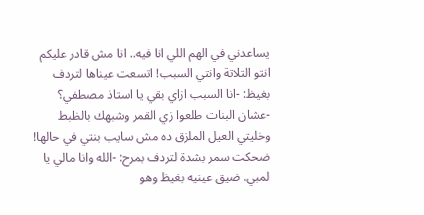يساعدني في الهم اللي انا فيه.. انا مش قادر عليكم انتو التلاتة وانتي السبب! اتسعت عيناها لتردف بغيظ: -انا السبب ازاي بقي يا استاذ مصطفي؟ -عشان البنات طلعوا زي القمر وشبهك بالظبط وخليتي العيل الملزق ده مش سايب بنتي في حالها! ضحكت سمر بشدة لتردف بمرح: -الله وانا مالي يا لمبي. ضيق عينيه بغيظ وهو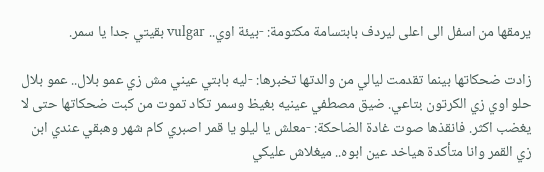يرمقها من اسفل الى اعلى ليردف بابتسامة مكتومة: -بيئة اوي.. vulgar بقيتي جدا يا سمر.

زادت ضحكاتها بينما تقدمت ليالي من والدتها تخبرها: -ليه بابتي عيني مش زي عمو بلال.. عمو بلال حلو اوي زي الكرتون بتاعي. ضيق مصطفي عينيه بغيظ وسمر تكاد تموت من كبت ضحكاتها حتى لا يغضب اكثر. فانقذها صوت غادة الضاحكة: -معلش يا ليلو يا قمر اصبري كام شهر وهبقي عندي ابن زي القمر وانا متأكدة هياخد عين ابوه.. ميغلاش عليكي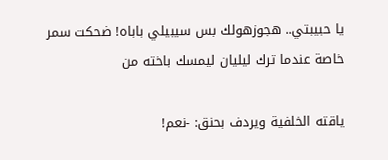يا حبيبتي.. هجوزهولك بس سيبيلي باباه! ضحكت سمر خاصة عندما ترك ليليان ليمسك باخته من

ياقته الخلفية ويردف بحنق: -نعم!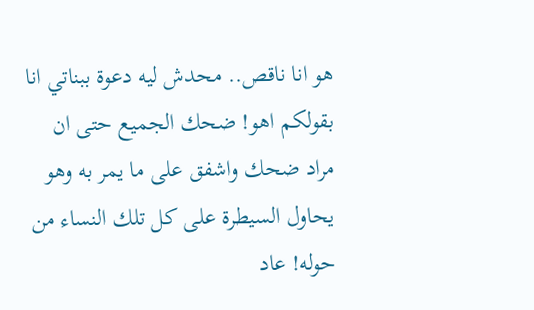هو انا ناقص.. محدش ليه دعوة ببناتي انا بقولكم اهو! ضحك الجميع حتى ان مراد ضحك واشفق على ما يمر به وهو يحاول السيطرة على كل تلك النساء من حوله! عاد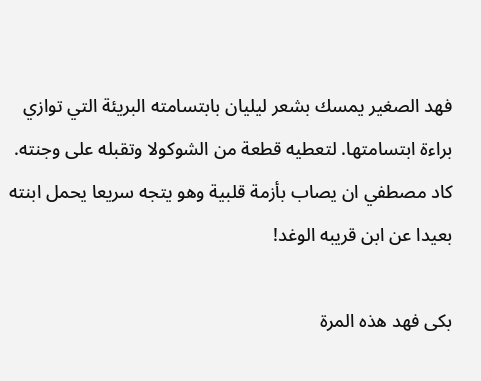فهد الصغير يمسك بشعر ليليان بابتسامته البريئة التي توازي براءة ابتسامتها. لتعطيه قطعة من الشوكولا وتقبله على وجنته. كاد مصطفي ان يصاب بأزمة قلبية وهو يتجه سريعا يحمل ابنته بعيدا عن ابن قريبه الوغد!

بكى فهد هذه المرة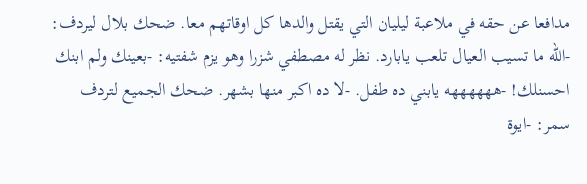مدافعا عن حقه في ملاعبة ليليان التي يقتل والدها كل اوقاتهم معا. ضحك بلال ليردف: -الله ما تسيب العيال تلعب يابارد. نظر له مصطفي شزرا وهو يزم شفتيه: -بعينك ولم ابنك احسنلك! -ههههههه يابني ده طفل. -لا ده اكبر منها بشهر. ضحك الجميع لتردف سمر: -ايوة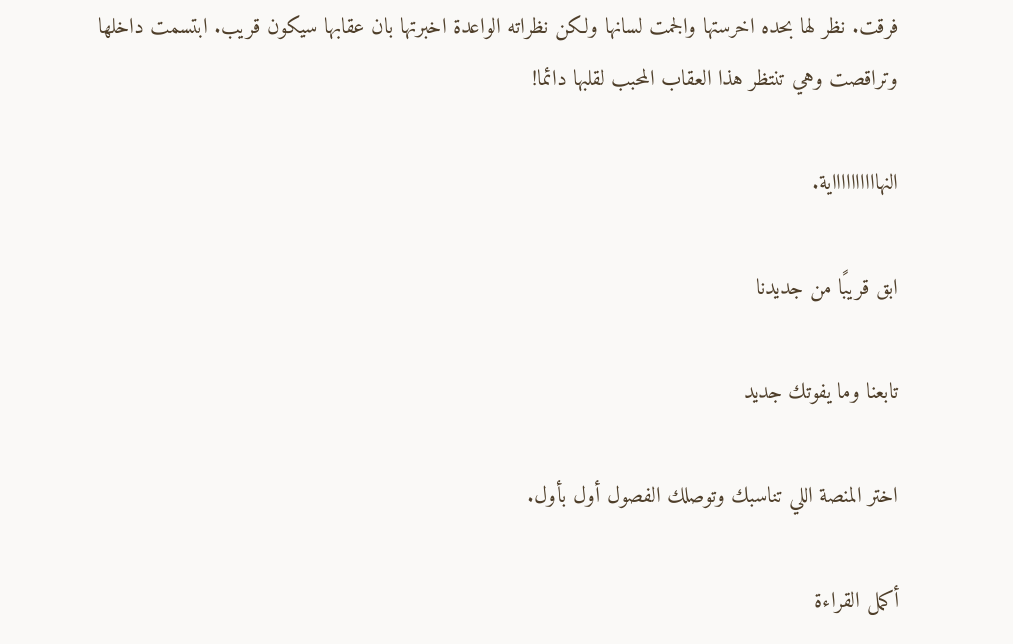فرقت. نظر لها بحده اخرستها والجمت لسانها ولكن نظراته الواعدة اخبرتها بان عقابها سيكون قريب. ابتسمت داخلها وتراقصت وهي تنتظر هذا العقاب المحبب لقلبها دائما!

النهااااااااااية.

ابق قريبًا من جديدنا

تابعنا وما يفوتك جديد

اختر المنصة اللي تناسبك وتوصلك الفصول أول بأول.

أكمل القراءة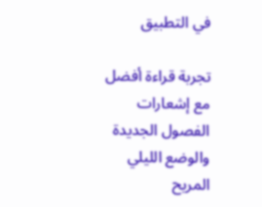في التطبيق

تجربة قراءة أفضل مع إشعارات الفصول الجديدة والوضع الليلي المريح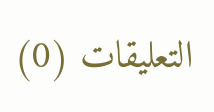التعليقات (0)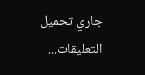جاري تحميل التعليقات...